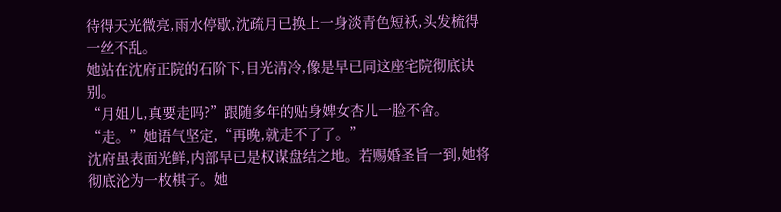待得天光微亮,雨水停歇,沈疏月已换上一身淡青色短袄,头发梳得一丝不乱。
她站在沈府正院的石阶下,目光清冷,像是早已同这座宅院彻底诀别。
“月姐儿,真要走吗?”跟随多年的贴身婢女杏儿一脸不舍。
“走。”她语气坚定,“再晚,就走不了了。”
沈府虽表面光鲜,内部早已是权谋盘结之地。若赐婚圣旨一到,她将彻底沦为一枚棋子。她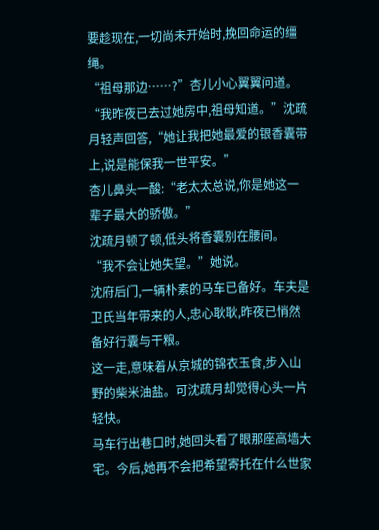要趁现在,一切尚未开始时,挽回命运的缰绳。
“祖母那边……?”杏儿小心翼翼问道。
“我昨夜已去过她房中,祖母知道。”沈疏月轻声回答,“她让我把她最爱的银香囊带上,说是能保我一世平安。”
杏儿鼻头一酸:“老太太总说,你是她这一辈子最大的骄傲。”
沈疏月顿了顿,低头将香囊别在腰间。
“我不会让她失望。”她说。
沈府后门,一辆朴素的马车已备好。车夫是卫氏当年带来的人,忠心耿耿,昨夜已悄然备好行囊与干粮。
这一走,意味着从京城的锦衣玉食,步入山野的柴米油盐。可沈疏月却觉得心头一片轻快。
马车行出巷口时,她回头看了眼那座高墙大宅。今后,她再不会把希望寄托在什么世家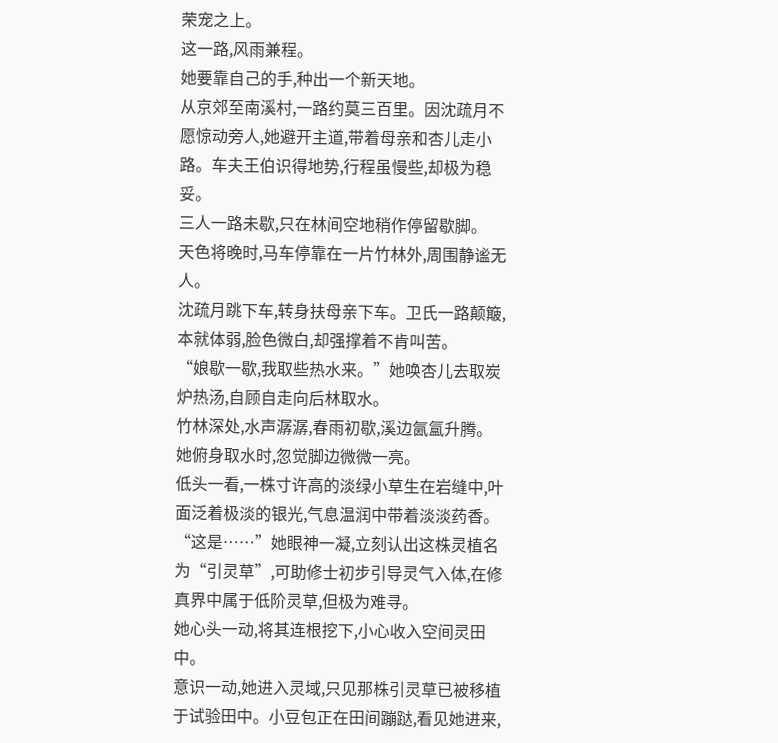荣宠之上。
这一路,风雨兼程。
她要靠自己的手,种出一个新天地。
从京郊至南溪村,一路约莫三百里。因沈疏月不愿惊动旁人,她避开主道,带着母亲和杏儿走小路。车夫王伯识得地势,行程虽慢些,却极为稳妥。
三人一路未歇,只在林间空地稍作停留歇脚。
天色将晚时,马车停靠在一片竹林外,周围静谧无人。
沈疏月跳下车,转身扶母亲下车。卫氏一路颠簸,本就体弱,脸色微白,却强撑着不肯叫苦。
“娘歇一歇,我取些热水来。”她唤杏儿去取炭炉热汤,自顾自走向后林取水。
竹林深处,水声潺潺,春雨初歇,溪边氤氲升腾。
她俯身取水时,忽觉脚边微微一亮。
低头一看,一株寸许高的淡绿小草生在岩缝中,叶面泛着极淡的银光,气息温润中带着淡淡药香。
“这是……”她眼神一凝,立刻认出这株灵植名为“引灵草”,可助修士初步引导灵气入体,在修真界中属于低阶灵草,但极为难寻。
她心头一动,将其连根挖下,小心收入空间灵田中。
意识一动,她进入灵域,只见那株引灵草已被移植于试验田中。小豆包正在田间蹦跶,看见她进来,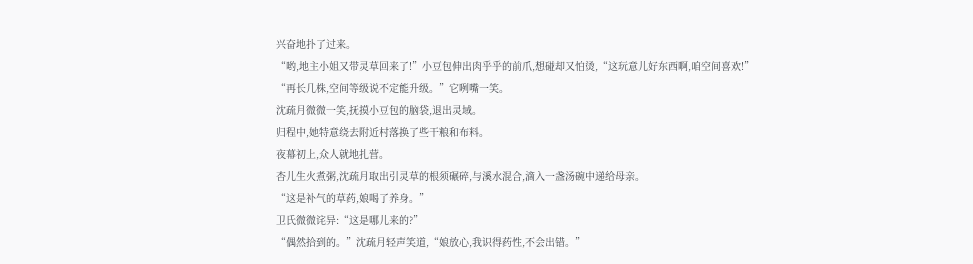兴奋地扑了过来。
“哟,地主小姐又带灵草回来了!”小豆包伸出肉乎乎的前爪,想碰却又怕烫,“这玩意儿好东西啊,咱空间喜欢!”
“再长几株,空间等级说不定能升级。”它咧嘴一笑。
沈疏月微微一笑,抚摸小豆包的脑袋,退出灵域。
归程中,她特意绕去附近村落换了些干粮和布料。
夜幕初上,众人就地扎营。
杏儿生火煮粥,沈疏月取出引灵草的根须碾碎,与溪水混合,滴入一盏汤碗中递给母亲。
“这是补气的草药,娘喝了养身。”
卫氏微微诧异:“这是哪儿来的?”
“偶然拾到的。”沈疏月轻声笑道,“娘放心,我识得药性,不会出错。”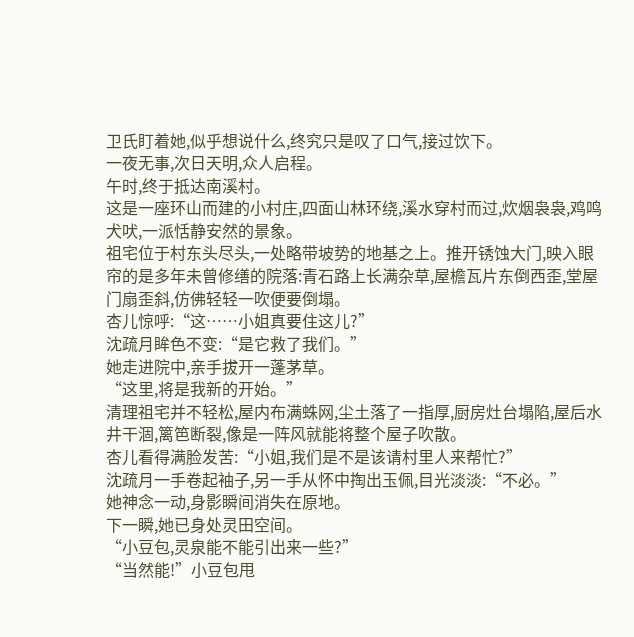卫氏盯着她,似乎想说什么,终究只是叹了口气,接过饮下。
一夜无事,次日天明,众人启程。
午时,终于抵达南溪村。
这是一座环山而建的小村庄,四面山林环绕,溪水穿村而过,炊烟袅袅,鸡鸣犬吠,一派恬静安然的景象。
祖宅位于村东头尽头,一处略带坡势的地基之上。推开锈蚀大门,映入眼帘的是多年未曾修缮的院落:青石路上长满杂草,屋檐瓦片东倒西歪,堂屋门扇歪斜,仿佛轻轻一吹便要倒塌。
杏儿惊呼:“这……小姐真要住这儿?”
沈疏月眸色不变:“是它救了我们。”
她走进院中,亲手拔开一蓬茅草。
“这里,将是我新的开始。”
清理祖宅并不轻松,屋内布满蛛网,尘土落了一指厚,厨房灶台塌陷,屋后水井干涸,篱笆断裂,像是一阵风就能将整个屋子吹散。
杏儿看得满脸发苦:“小姐,我们是不是该请村里人来帮忙?”
沈疏月一手卷起袖子,另一手从怀中掏出玉佩,目光淡淡:“不必。”
她神念一动,身影瞬间消失在原地。
下一瞬,她已身处灵田空间。
“小豆包,灵泉能不能引出来一些?”
“当然能!”小豆包甩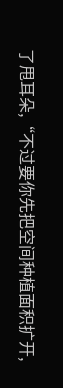了甩耳朵,“不过要你先把空间种植面积扩开,